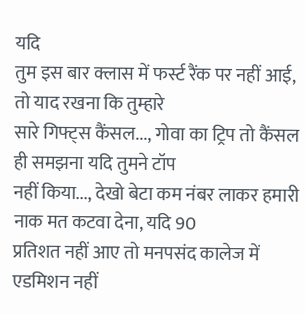यदि
तुम इस बार क्लास में फर्स्ट रैंक पर नहीं आई, तो याद रखना कि तुम्हारे
सारे गिफ्ट्स कैंसल..., गोवा का ट्रिप तो कैंसल ही समझना यदि तुमने टॉप
नहीं किया..., देखो बेटा कम नंबर लाकर हमारी नाक मत कटवा देना, यदि 90
प्रतिशत नहीं आए तो मनपसंद कालेज में एडमिशन नहीं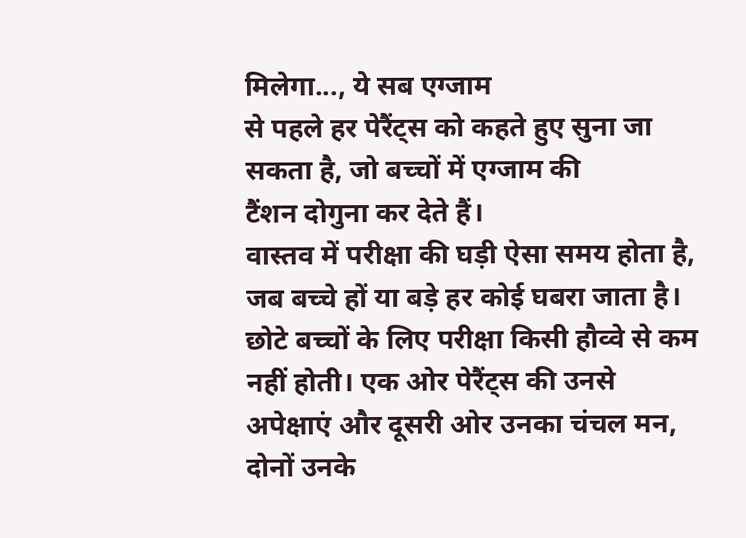मिलेगा..., ये सब एग्जाम
से पहले हर पेरैंट्स को कहते हुए सुना जा सकता है, जो बच्चों में एग्जाम की
टैंशन दोगुना कर देते हैं।
वास्तव में परीक्षा की घड़ी ऐसा समय होता है, जब बच्चे हों या बड़े हर कोई घबरा जाता है। छोटे बच्चों के लिए परीक्षा किसी हौव्वे से कम नहीं होती। एक ओर पेरैंट्स की उनसे अपेक्षाएं और दूसरी ओर उनका चंचल मन, दोनों उनके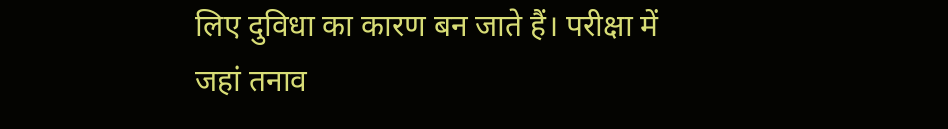लिए दुविधा का कारण बन जाते हैं। परीक्षा में जहां तनाव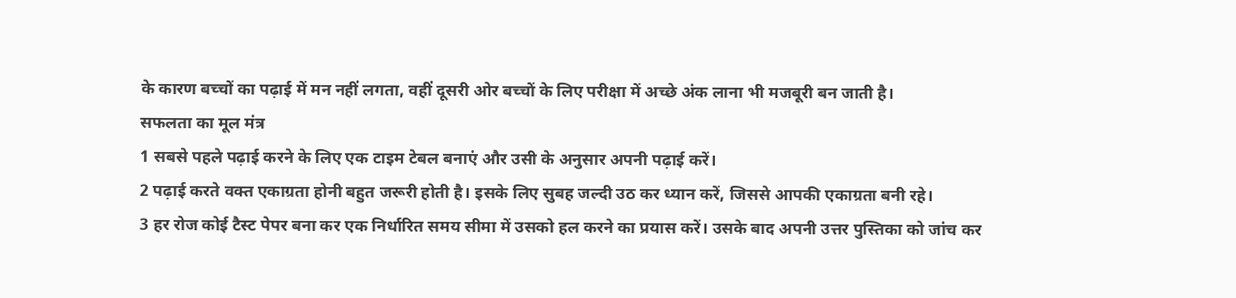के कारण बच्चों का पढ़ाई में मन नहीं लगता, वहीं दूसरी ओर बच्चों के लिए परीक्षा में अच्छे अंक लाना भी मजबूरी बन जाती है।
सफलता का मूल मंत्र
1 सबसे पहले पढ़ाई करने के लिए एक टाइम टेबल बनाएं और उसी के अनुसार अपनी पढ़ाई करें।
2 पढ़ाई करते वक्त एकाग्रता होनी बहुत जरूरी होती है। इसके लिए सुबह जल्दी उठ कर ध्यान करें, जिससे आपकी एकाग्रता बनी रहे।
3 हर रोज कोई टैस्ट पेपर बना कर एक निर्धारित समय सीमा में उसको हल करने का प्रयास करें। उसके बाद अपनी उत्तर पुस्तिका को जांच कर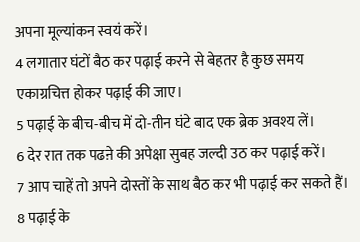अपना मूल्यांकन स्वयं करें।
4 लगातार घंटों बैठ कर पढ़ाई करने से बेहतर है कुछ समय एकाग्रचित्त होकर पढ़ाई की जाए।
5 पढ़ाई के बीच-बीच में दो-तीन घंटे बाद एक ब्रेक अवश्य लें।
6 देर रात तक पढऩे की अपेक्षा सुबह जल्दी उठ कर पढ़ाई करें।
7 आप चाहें तो अपने दोस्तों के साथ बैठ कर भी पढ़ाई कर सकते हैं।
8 पढ़ाई के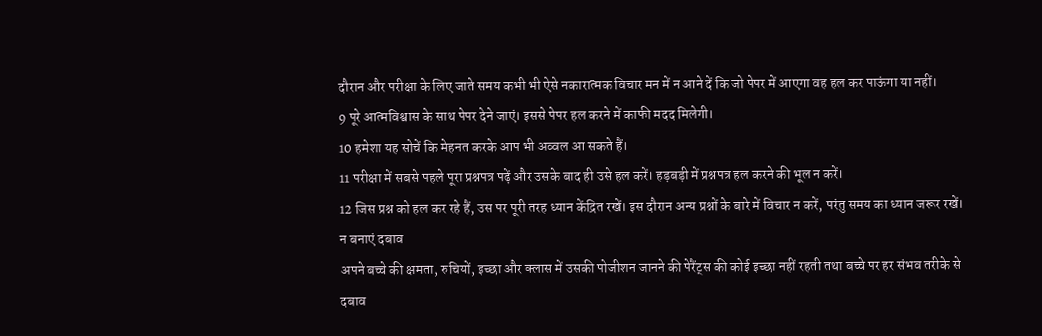दौरान और परीक्षा के लिए जाते समय कभी भी ऐसे नकारात्मक विचार मन में न आने दें कि जो पेपर में आएगा वह हल कर पाऊंगा या नहीं।
9 पूरे आत्मविश्वास के साथ पेपर देने जाएं। इससे पेपर हल करने में काफी मदद मिलेगी।
10 हमेशा यह सोचें कि मेहनत करके आप भी अव्वल आ सकते हैं।
11 परीक्षा में सबसे पहले पूरा प्रश्नपत्र पढ़ें और उसके बाद ही उसे हल करें। हड़बड़ी में प्रश्नपत्र हल करने की भूल न करें।
12 जिस प्रश्न को हल कर रहे हैं, उस पर पूरी तरह ध्यान केंद्रित रखें। इस दौरान अन्य प्रश्नों के बारे में विचार न करें, परंतु समय का ध्यान जरूर रखें।
न बनाएं दबाव
अपने बच्चे की क्षमता, रुचियों, इच्छा और क्लास में उसकी पोजीशन जानने की पेरैंट्स की कोई इच्छा नहीं रहती तथा बच्चे पर हर संभव तरीके से दबाव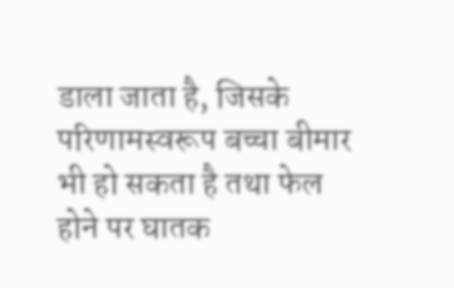डाला जाता है, जिसके परिणामस्वरूप बच्चा बीमार भी हो सकता है तथा फेल होने पर घातक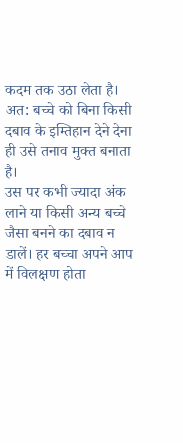कदम तक उठा लेता है। अत: बच्चे को बिना किसी दबाव के इम्तिहान देने देना ही उसे तनाव मुक्त बनाता है।
उस पर कभी ज्यादा अंक लाने या किसी अन्य बच्चे जैसा बनने का दबाव न डालें। हर बच्चा अपने आप में विलक्षण होता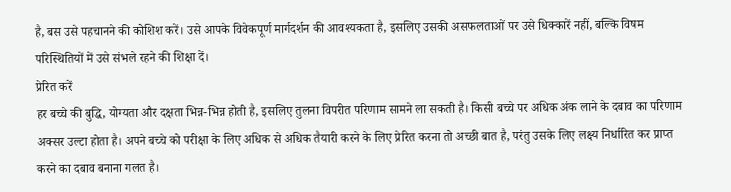है, बस उसे पहचानने की कोशिश करें। उसे आपके विवेकपूर्ण मार्गदर्शन की आवश्यकता है, इसलिए उसकी असफलताओं पर उसे धिक्कारें नहीं, बल्कि विषम परिस्थितियों में उसे संभले रहने की शिक्षा दें।
प्रेरित करें
हर बच्चे की बुद्धि, योग्यता और दक्षता भिन्न-भिन्न होती है, इसलिए तुलना विपरीत परिणाम सामने ला सकती है। किसी बच्चे पर अधिक अंक लाने के दबाव का परिणाम अक्सर उल्टा होता है। अपने बच्चे को परीक्षा के लिए अधिक से अधिक तैयारी करने के लिए प्रेरित करना तो अच्छी बात है, परंतु उसके लिए लक्ष्य निर्धारित कर प्राप्त करने का दबाव बनाना गलत है।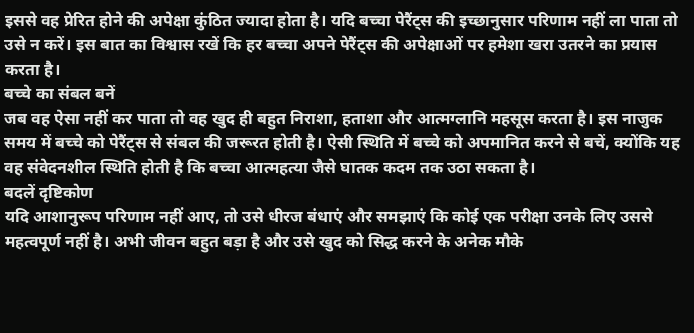इससे वह प्रेरित होने की अपेक्षा कुंठित ज्यादा होता है। यदि बच्चा पेरैंट्स की इच्छानुसार परिणाम नहीं ला पाता तो उसे न करें। इस बात का विश्वास रखें कि हर बच्चा अपने पेरैंट्स की अपेक्षाओं पर हमेशा खरा उतरने का प्रयास करता है।
बच्चे का संबल बनें
जब वह ऐसा नहीं कर पाता तो वह खुद ही बहुत निराशा, हताशा और आत्मग्लानि महसूस करता है। इस नाजुक समय में बच्चे को पेरैंट्स से संबल की जरूरत होती है। ऐसी स्थिति में बच्चे को अपमानित करने से बचें, क्योंकि यह वह संवेदनशील स्थिति होती है कि बच्चा आत्महत्या जैसे घातक कदम तक उठा सकता है।
बदलें दृष्टिकोण
यदि आशानुरूप परिणाम नहीं आए, तो उसे धीरज बंधाएं और समझाएं कि कोई एक परीक्षा उनके लिए उससे महत्वपूर्ण नहीं है। अभी जीवन बहुत बड़ा है और उसे खुद को सिद्ध करने के अनेक मौके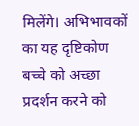मिलेंगे। अभिभावकों का यह दृष्टिकोण बच्चे को अच्छा प्रदर्शन करने को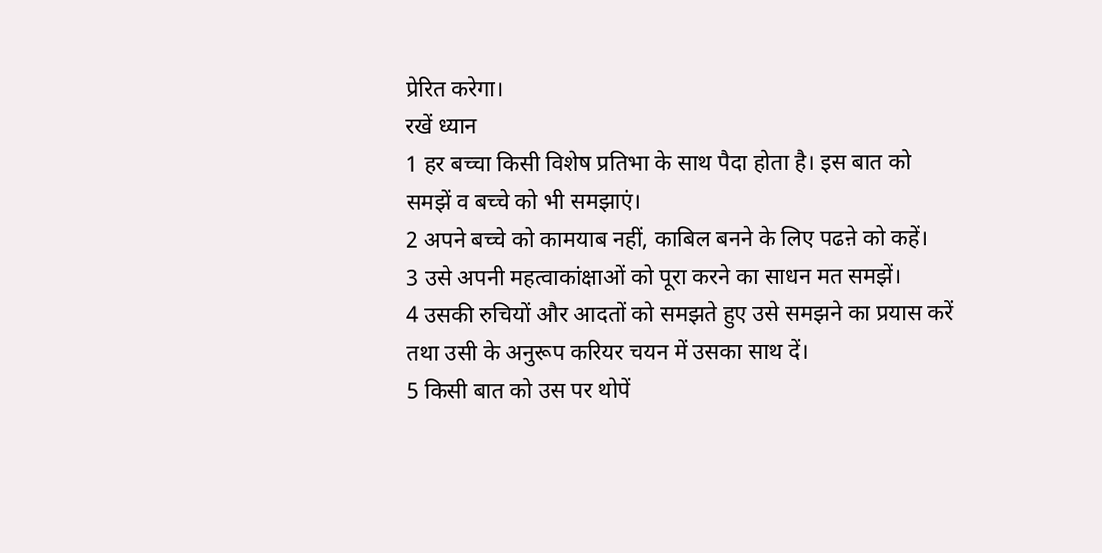प्रेरित करेगा।
रखें ध्यान
1 हर बच्चा किसी विशेष प्रतिभा के साथ पैदा होता है। इस बात को समझें व बच्चे को भी समझाएं।
2 अपने बच्चे को कामयाब नहीं, काबिल बनने के लिए पढऩे को कहें।
3 उसे अपनी महत्वाकांक्षाओं को पूरा करने का साधन मत समझें।
4 उसकी रुचियों और आदतों को समझते हुए उसे समझने का प्रयास करें तथा उसी के अनुरूप करियर चयन में उसका साथ दें।
5 किसी बात को उस पर थोपें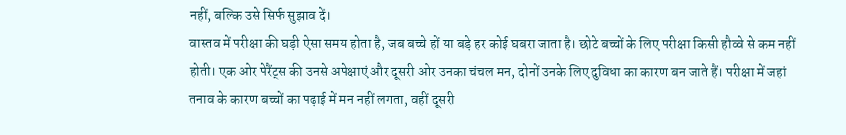नहीं, बल्कि उसे सिर्फ सुझाव दें।
वास्तव में परीक्षा की घड़ी ऐसा समय होता है, जब बच्चे हों या बड़े हर कोई घबरा जाता है। छोटे बच्चों के लिए परीक्षा किसी हौव्वे से कम नहीं होती। एक ओर पेरैंट्स की उनसे अपेक्षाएं और दूसरी ओर उनका चंचल मन, दोनों उनके लिए दुविधा का कारण बन जाते हैं। परीक्षा में जहां तनाव के कारण बच्चों का पढ़ाई में मन नहीं लगता, वहीं दूसरी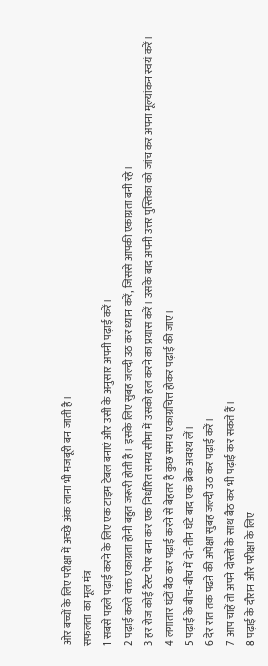ओर बच्चों के लिए परीक्षा में अच्छे अंक लाना भी मजबूरी बन जाती है।
सफलता का मूल मंत्र
1 सबसे पहले पढ़ाई करने के लिए एक टाइम टेबल बनाएं और उसी के अनुसार अपनी पढ़ाई करें।
2 पढ़ाई करते वक्त एकाग्रता होनी बहुत जरूरी होती है। इसके लिए सुबह जल्दी उठ कर ध्यान करें, जिससे आपकी एकाग्रता बनी रहे।
3 हर रोज कोई टैस्ट पेपर बना कर एक निर्धारित समय सीमा में उसको हल करने का प्रयास करें। उसके बाद अपनी उत्तर पुस्तिका को जांच कर अपना मूल्यांकन स्वयं करें।
4 लगातार घंटों बैठ कर पढ़ाई करने से बेहतर है कुछ समय एकाग्रचित्त होकर पढ़ाई की जाए।
5 पढ़ाई के बीच-बीच में दो-तीन घंटे बाद एक ब्रेक अवश्य लें।
6 देर रात तक पढऩे की अपेक्षा सुबह जल्दी उठ कर पढ़ाई करें।
7 आप चाहें तो अपने दोस्तों के साथ बैठ कर भी पढ़ाई कर सकते हैं।
8 पढ़ाई के दौरान और परीक्षा के लिए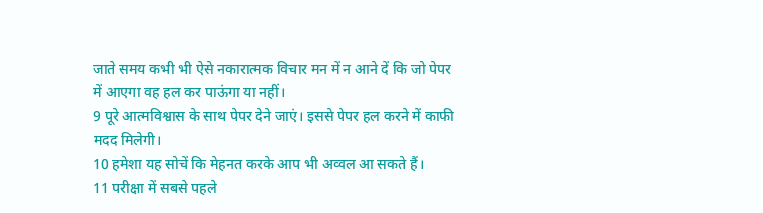जाते समय कभी भी ऐसे नकारात्मक विचार मन में न आने दें कि जो पेपर में आएगा वह हल कर पाऊंगा या नहीं।
9 पूरे आत्मविश्वास के साथ पेपर देने जाएं। इससे पेपर हल करने में काफी मदद मिलेगी।
10 हमेशा यह सोचें कि मेहनत करके आप भी अव्वल आ सकते हैं।
11 परीक्षा में सबसे पहले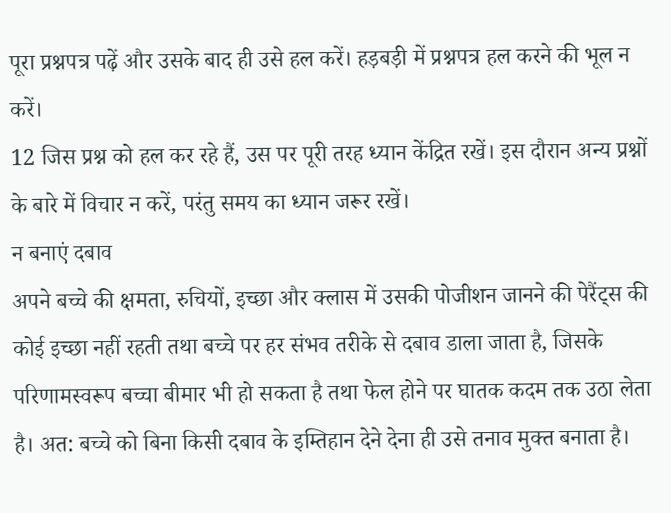पूरा प्रश्नपत्र पढ़ें और उसके बाद ही उसे हल करें। हड़बड़ी में प्रश्नपत्र हल करने की भूल न करें।
12 जिस प्रश्न को हल कर रहे हैं, उस पर पूरी तरह ध्यान केंद्रित रखें। इस दौरान अन्य प्रश्नों के बारे में विचार न करें, परंतु समय का ध्यान जरूर रखें।
न बनाएं दबाव
अपने बच्चे की क्षमता, रुचियों, इच्छा और क्लास में उसकी पोजीशन जानने की पेरैंट्स की कोई इच्छा नहीं रहती तथा बच्चे पर हर संभव तरीके से दबाव डाला जाता है, जिसके परिणामस्वरूप बच्चा बीमार भी हो सकता है तथा फेल होने पर घातक कदम तक उठा लेता है। अत: बच्चे को बिना किसी दबाव के इम्तिहान देने देना ही उसे तनाव मुक्त बनाता है।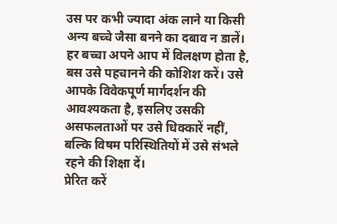उस पर कभी ज्यादा अंक लाने या किसी अन्य बच्चे जैसा बनने का दबाव न डालें। हर बच्चा अपने आप में विलक्षण होता है, बस उसे पहचानने की कोशिश करें। उसे आपके विवेकपूर्ण मार्गदर्शन की आवश्यकता है, इसलिए उसकी असफलताओं पर उसे धिक्कारें नहीं, बल्कि विषम परिस्थितियों में उसे संभले रहने की शिक्षा दें।
प्रेरित करें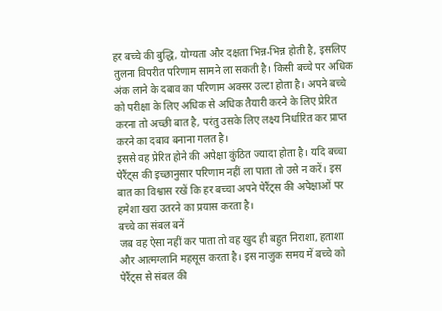हर बच्चे की बुद्धि, योग्यता और दक्षता भिन्न-भिन्न होती है, इसलिए तुलना विपरीत परिणाम सामने ला सकती है। किसी बच्चे पर अधिक अंक लाने के दबाव का परिणाम अक्सर उल्टा होता है। अपने बच्चे को परीक्षा के लिए अधिक से अधिक तैयारी करने के लिए प्रेरित करना तो अच्छी बात है, परंतु उसके लिए लक्ष्य निर्धारित कर प्राप्त करने का दबाव बनाना गलत है।
इससे वह प्रेरित होने की अपेक्षा कुंठित ज्यादा होता है। यदि बच्चा पेरैंट्स की इच्छानुसार परिणाम नहीं ला पाता तो उसे न करें। इस बात का विश्वास रखें कि हर बच्चा अपने पेरैंट्स की अपेक्षाओं पर हमेशा खरा उतरने का प्रयास करता है।
बच्चे का संबल बनें
जब वह ऐसा नहीं कर पाता तो वह खुद ही बहुत निराशा, हताशा और आत्मग्लानि महसूस करता है। इस नाजुक समय में बच्चे को पेरैंट्स से संबल की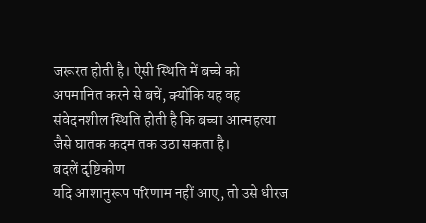जरूरत होती है। ऐसी स्थिति में बच्चे को अपमानित करने से बचें, क्योंकि यह वह संवेदनशील स्थिति होती है कि बच्चा आत्महत्या जैसे घातक कदम तक उठा सकता है।
बदलें दृष्टिकोण
यदि आशानुरूप परिणाम नहीं आए, तो उसे धीरज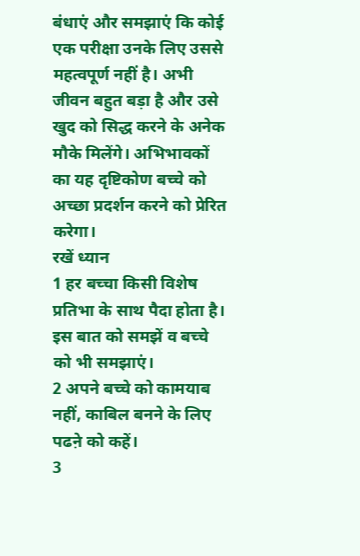बंधाएं और समझाएं कि कोई एक परीक्षा उनके लिए उससे महत्वपूर्ण नहीं है। अभी जीवन बहुत बड़ा है और उसे खुद को सिद्ध करने के अनेक मौके मिलेंगे। अभिभावकों का यह दृष्टिकोण बच्चे को अच्छा प्रदर्शन करने को प्रेरित करेगा।
रखें ध्यान
1 हर बच्चा किसी विशेष प्रतिभा के साथ पैदा होता है। इस बात को समझें व बच्चे को भी समझाएं।
2 अपने बच्चे को कामयाब नहीं, काबिल बनने के लिए पढऩे को कहें।
3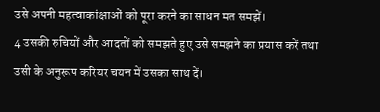उसे अपनी महत्वाकांक्षाओं को पूरा करने का साधन मत समझें।
4 उसकी रुचियों और आदतों को समझते हुए उसे समझने का प्रयास करें तथा उसी के अनुरूप करियर चयन में उसका साथ दें।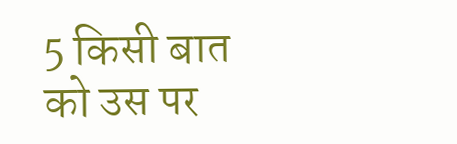5 किसी बात को उस पर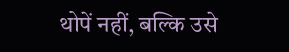थोपें नहीं, बल्कि उसे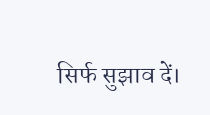सिर्फ सुझाव दें।